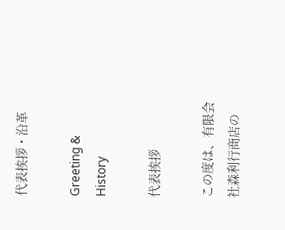代表挨拶・沿革

Greeting & History

代表挨拶

この度は、有限会社森利行商店の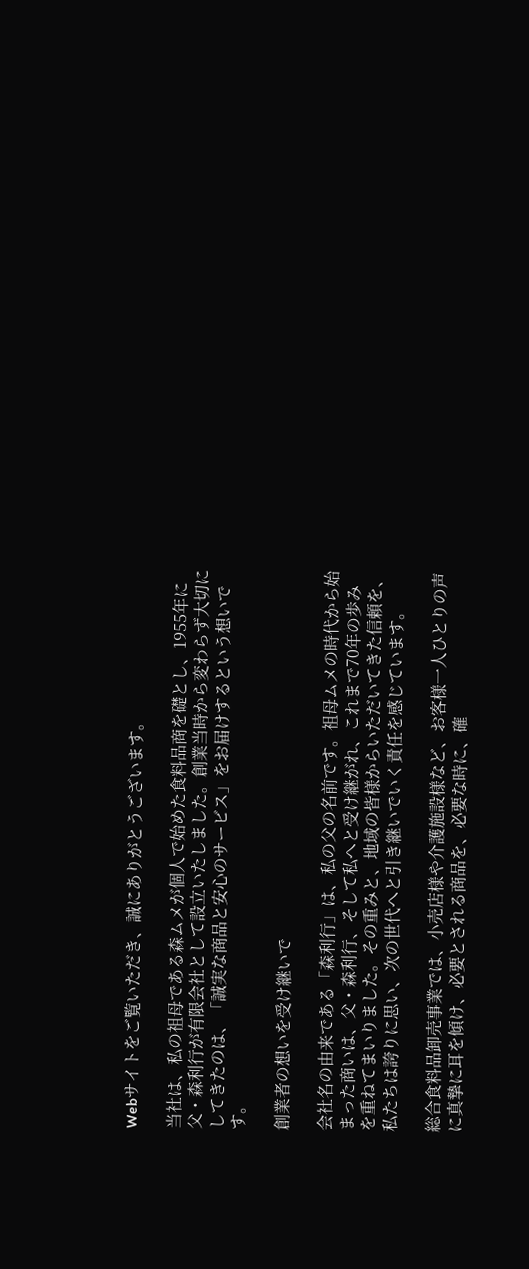Webサイトをご覧いただき、誠にありがとうございます。

当社は、私の祖母である森ムメが個人で始めた食料品商を礎とし、1955年に父・森利行が有限会社として設立いたしました。創業当時から変わらず大切にしてきたのは、「誠実な商品と安心のサービス」をお届けするという想いです。

創業者の想いを受け継いで

会社名の由来である「森利行」は、私の父の名前です。祖母ムメの時代から始まった商いは、父・森利行、そして私へと受け継がれ、これまで70年の歩みを重ねてまいりました。その重みと、地域の皆様からいただいてきた信頼を、私たちは誇りに思い、次の世代へと引き継いでいく責任を感じています。

総合食料品卸売事業では、小売店様や介護施設様など、お客様一人ひとりの声に真摯に耳を傾け、必要とされる商品を、必要な時に、確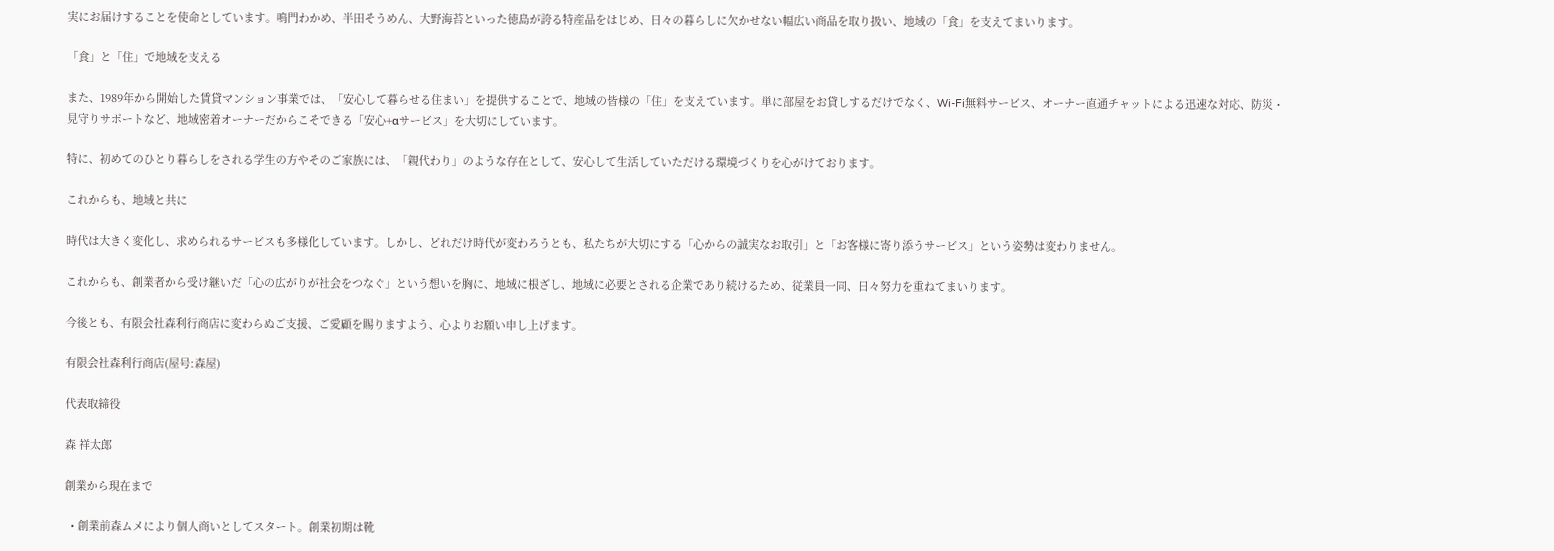実にお届けすることを使命としています。鳴門わかめ、半田そうめん、大野海苔といった徳島が誇る特産品をはじめ、日々の暮らしに欠かせない幅広い商品を取り扱い、地域の「食」を支えてまいります。

「食」と「住」で地域を支える

また、1989年から開始した賃貸マンション事業では、「安心して暮らせる住まい」を提供することで、地域の皆様の「住」を支えています。単に部屋をお貸しするだけでなく、Wi-Fi無料サービス、オーナー直通チャットによる迅速な対応、防災・見守りサポートなど、地域密着オーナーだからこそできる「安心+αサービス」を大切にしています。

特に、初めてのひとり暮らしをされる学生の方やそのご家族には、「親代わり」のような存在として、安心して生活していただける環境づくりを心がけております。

これからも、地域と共に

時代は大きく変化し、求められるサービスも多様化しています。しかし、どれだけ時代が変わろうとも、私たちが大切にする「心からの誠実なお取引」と「お客様に寄り添うサービス」という姿勢は変わりません。

これからも、創業者から受け継いだ「心の広がりが社会をつなぐ」という想いを胸に、地域に根ざし、地域に必要とされる企業であり続けるため、従業員一同、日々努力を重ねてまいります。

今後とも、有限会社森利行商店に変わらぬご支援、ご愛顧を賜りますよう、心よりお願い申し上げます。

有限会社森利行商店(屋号:森屋)

代表取締役

森 祥太郎

創業から現在まで

  • 創業前森ムメにより個人商いとしてスタート。創業初期は靴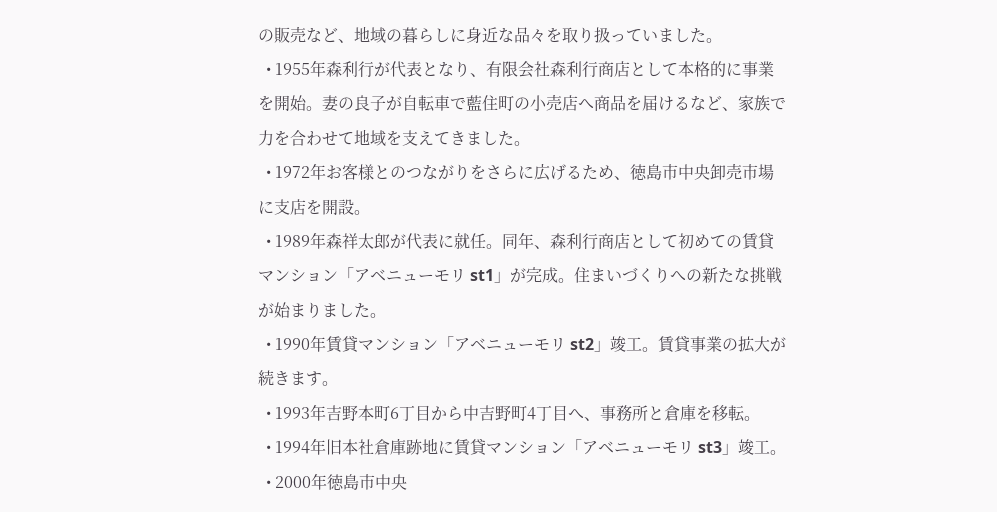の販売など、地域の暮らしに身近な品々を取り扱っていました。
  • 1955年森利行が代表となり、有限会社森利行商店として本格的に事業を開始。妻の良子が自転車で藍住町の小売店へ商品を届けるなど、家族で力を合わせて地域を支えてきました。
  • 1972年お客様とのつながりをさらに広げるため、徳島市中央卸売市場に支店を開設。
  • 1989年森祥太郎が代表に就任。同年、森利行商店として初めての賃貸マンション「アベニューモリ st1」が完成。住まいづくりへの新たな挑戦が始まりました。
  • 1990年賃貸マンション「アベニューモリ st2」竣工。賃貸事業の拡大が続きます。
  • 1993年吉野本町6丁目から中吉野町4丁目へ、事務所と倉庫を移転。
  • 1994年旧本社倉庫跡地に賃貸マンション「アベニューモリ st3」竣工。
  • 2000年徳島市中央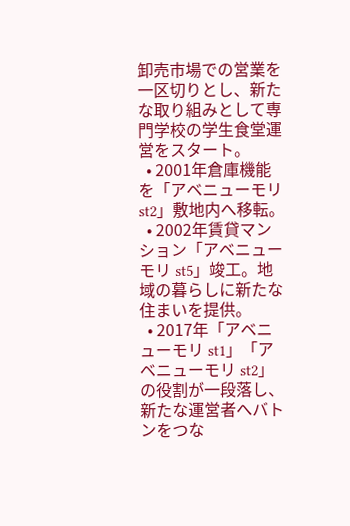卸売市場での営業を一区切りとし、新たな取り組みとして専門学校の学生食堂運営をスタート。
  • 2001年倉庫機能を「アベニューモリ st2」敷地内へ移転。
  • 2002年賃貸マンション「アベニューモリ st5」竣工。地域の暮らしに新たな住まいを提供。
  • 2017年「アベニューモリ st1」「アベニューモリ st2」の役割が一段落し、新たな運営者へバトンをつな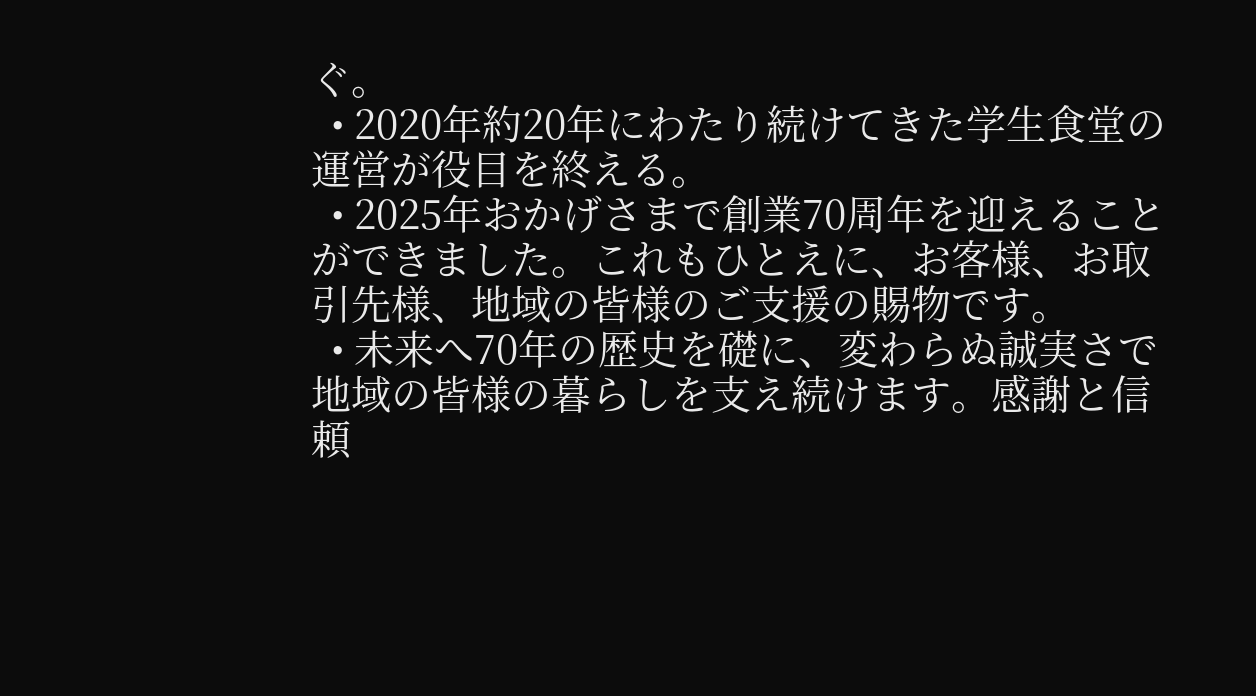ぐ。
  • 2020年約20年にわたり続けてきた学生食堂の運営が役目を終える。
  • 2025年おかげさまで創業70周年を迎えることができました。これもひとえに、お客様、お取引先様、地域の皆様のご支援の賜物です。
  • 未来へ70年の歴史を礎に、変わらぬ誠実さで地域の皆様の暮らしを支え続けます。感謝と信頼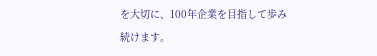を大切に、100年企業を目指して歩み続けます。